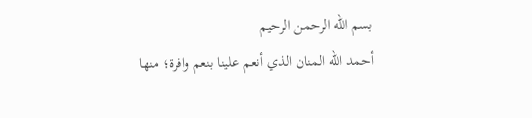بسم الله الرحمن الرحيم
أحمد الله المنان الذي أنعم علينا بنعم وافرة؛ منها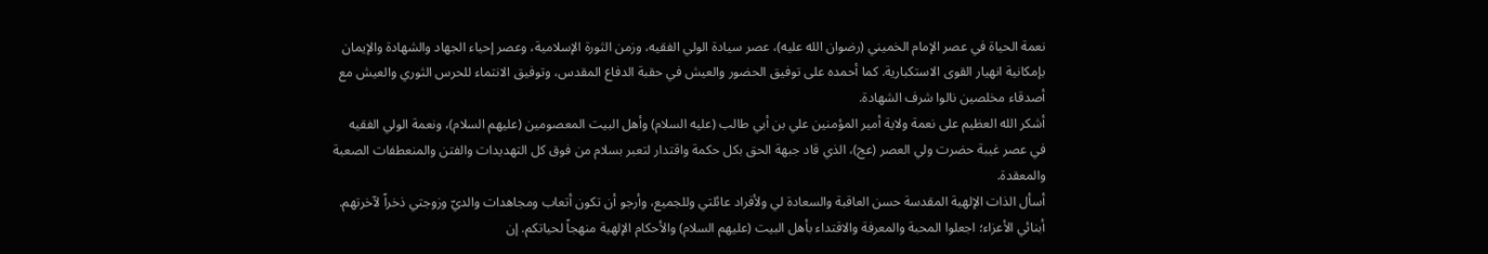نعمة الحياة في عصر الإمام الخميني (رضوان الله عليه)، عصر سيادة الولي الفقيه، وزمن الثورة الإسلامية، وعصر إحياء الجهاد والشهادة والإيمان بإمكانية انهيار القوى الاستكبارية. كما أحمده على توفيق الحضور والعيش في حقبة الدفاع المقدس، وتوفيق الانتماء للحرس الثوري والعيش مع أصدقاء مخلصين نالوا شرف الشهادة.
أشكر الله العظيم على نعمة ولاية أمير المؤمنين علي بن أبي طالب (عليه السلام) وأهل البيت المعصومين (عليهم السلام)، ونعمة الولي الفقيه في عصر غيبة حضرت ولي العصر (عج)، الذي قاد جبهة الحق بكل حكمة واقتدار لتعبر بسلام من فوق كل التهديدات والفتن والمنعطفات الصعبة والمعقدة.
أسأل الذات الإلهية المقدسة حسن العاقبة والسعادة لي ولأفراد عائلتي وللجميع، وأرجو أن تكون أتعاب ومجاهدات والديّ وزوجتي ذخراً لآخرتهم.
أبنائي الأعزاء؛ اجعلوا المحبة والمعرفة والاقتداء بأهل البيت (عليهم السلام) والأحكام الإلهية منهجاً لحياتكم. إن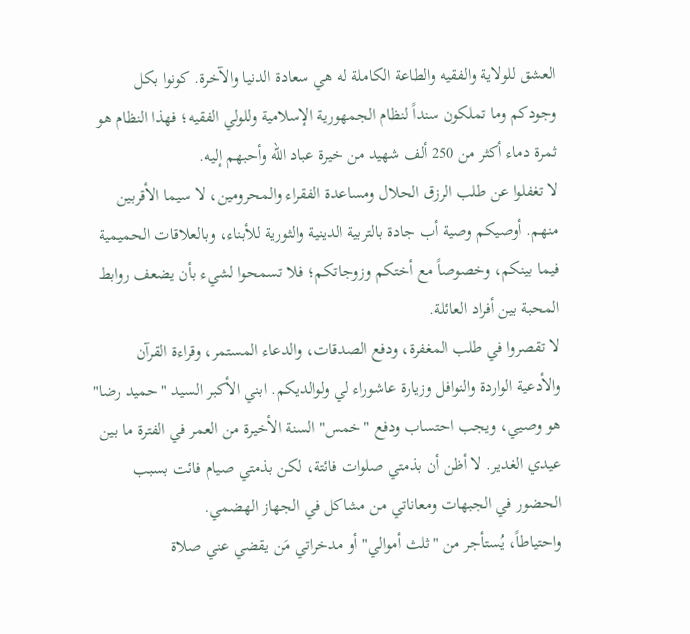العشق للولاية والفقيه والطاعة الكاملة له هي سعادة الدنيا والآخرة. كونوا بكل وجودكم وما تملكون سنداً لنظام الجمهورية الإسلامية وللولي الفقيه؛ فهذا النظام هو ثمرة دماء أكثر من 250 ألف شهيد من خيرة عباد الله وأحبهم إليه.
لا تغفلوا عن طلب الرزق الحلال ومساعدة الفقراء والمحرومين، لا سيما الأقربين منهم. أوصيكم وصية أب جادة بالتربية الدينية والثورية للأبناء، وبالعلاقات الحميمية فيما بينكم، وخصوصاً مع أختكم وزوجاتكم؛ فلا تسمحوا لشيء بأن يضعف روابط المحبة بين أفراد العائلة.
لا تقصروا في طلب المغفرة، ودفع الصدقات، والدعاء المستمر، وقراءة القرآن والأدعية الواردة والنوافل وزيارة عاشوراء لي ولوالديكم. ابني الأكبر السيد "حميد رضا" هو وصيي، ويجب احتساب ودفع "خمس" السنة الأخيرة من العمر في الفترة ما بين عيدي الغدير. لا أظن أن بذمتي صلوات فائتة، لكن بذمتي صيام فائت بسبب الحضور في الجبهات ومعاناتي من مشاكل في الجهاز الهضمي.
واحتياطاً، يُستأجر من "ثلث أموالي" أو مدخراتي مَن يقضي عني صلاة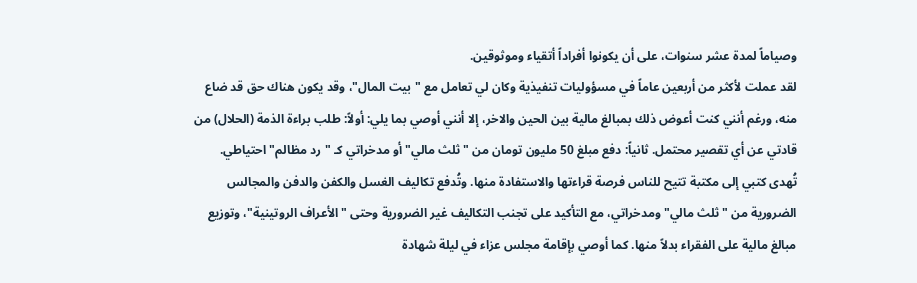وصياماً لمدة عشر سنوات، على أن يكونوا أفراداً أتقياء وموثوقين.
لقد عملت لأكثر من أربعين عاماً في مسؤوليات تنفيذية وكان لي تعامل مع "بيت المال"، وقد يكون هناك حق قد ضاع منه، ورغم أنني كنت أعوض ذلك بمبالغ مالية بين الحين والاخر، إلا أنني أوصي بما يلي: أولاً: طلب براءة الذمة (الحلال) من قادتي عن أي تقصير محتمل. ثانياً: دفع مبلغ 50 مليون تومان من "ثلث مالي" أو مدخراتي كـ "رد مظالم" احتياطي.
تُهدى كتبي إلى مكتبة تتيح للناس فرصة قراءتها والاستفادة منها. وتُدفع تكاليف الغسل والكفن والدفن والمجالس الضرورية من "ثلث مالي" ومدخراتي، مع التأكيد على تجنب التكاليف غير الضرورية وحتى "الأعراف الروتينية"، وتوزيع مبالغ مالية على الفقراء بدلاً منها. كما أوصي بإقامة مجلس عزاء في ليلة شهادة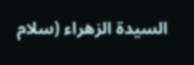السيدة الزهراء (سلام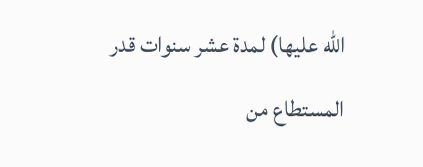الله عليها) لمدة عشر سنوات قدر المستطاع من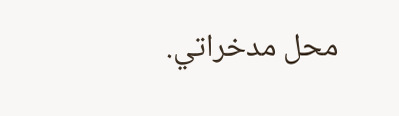محل مدخراتي.